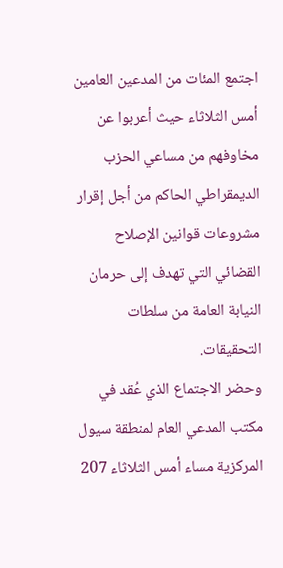اجتمع المئات من المدعين العامين أمس الثلاثاء حيث أعربوا عن مخاوفهم من مساعي الحزب الديمقراطي الحاكم من أجل إقرار مشروعات قوانين الإصلاح القضائي التي تهدف إلى حرمان النيابة العامة من سلطات التحقيقات.
وحضر الاجتماع الذي عُقد في مكتب المدعي العام لمنطقة سيول المركزية مساء أمس الثلاثاء 207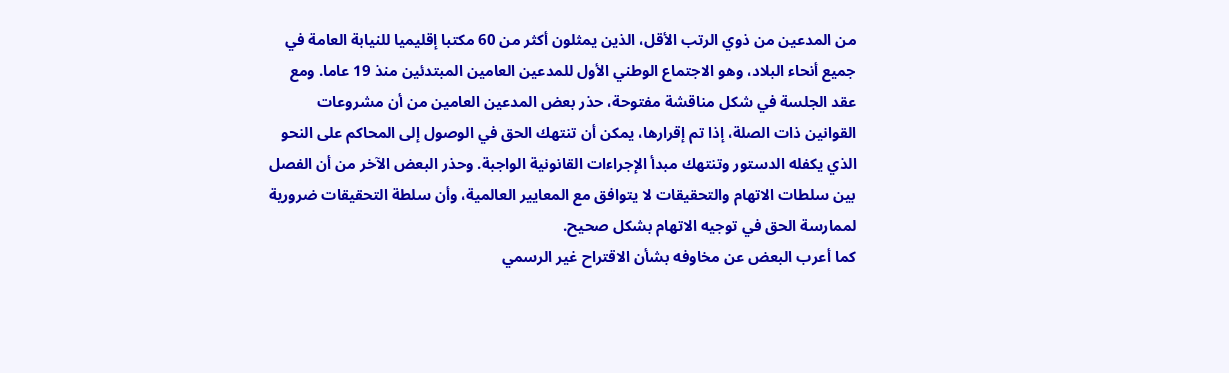من المدعين من ذوي الرتب الأقل، الذين يمثلون أكثر من 60 مكتبا إقليميا للنيابة العامة في جميع أنحاء البلاد، وهو الاجتماع الوطني الأول للمدعين العامين المبتدئين منذ 19 عاما. ومع عقد الجلسة في شكل مناقشة مفتوحة، حذر بعض المدعين العامين من أن مشروعات القوانين ذات الصلة، إذا تم إقرارها، يمكن أن تنتهك الحق في الوصول إلى المحاكم على النحو الذي يكفله الدستور وتنتهك مبدأ الإجراءات القانونية الواجبة. وحذر البعض الآخر من أن الفصل بين سلطات الاتهام والتحقيقات لا يتوافق مع المعايير العالمية، وأن سلطة التحقيقات ضرورية لممارسة الحق في توجيه الاتهام بشكل صحيح.
كما أعرب البعض عن مخاوفه بشأن الاقتراح غير الرسمي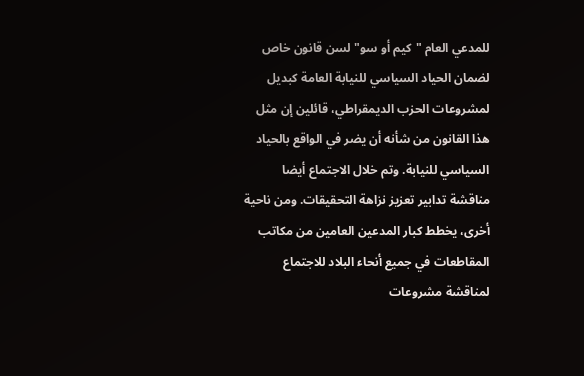للمدعي العام "كيم أو سو" لسن قانون خاص لضمان الحياد السياسي للنيابة العامة كبديل لمشروعات الحزب الديمقراطي، قائلين إن مثل هذا القانون من شأنه أن يضر في الواقع بالحياد السياسي للنيابة. وتم خلال الاجتماع أيضا مناقشة تدابير تعزيز نزاهة التحقيقات. ومن ناحية أخرى، يخطط كبار المدعين العامين من مكاتب المقاطعات في جميع أنحاء البلاد للاجتماع لمناقشة مشروعات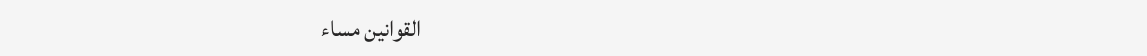القوانين مساء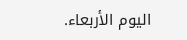اليوم الأربعاء.